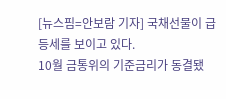[뉴스핌=안보람 기자] 국채선물이 급등세를 보이고 있다.
10월 금통위의 기준금리가 동결됐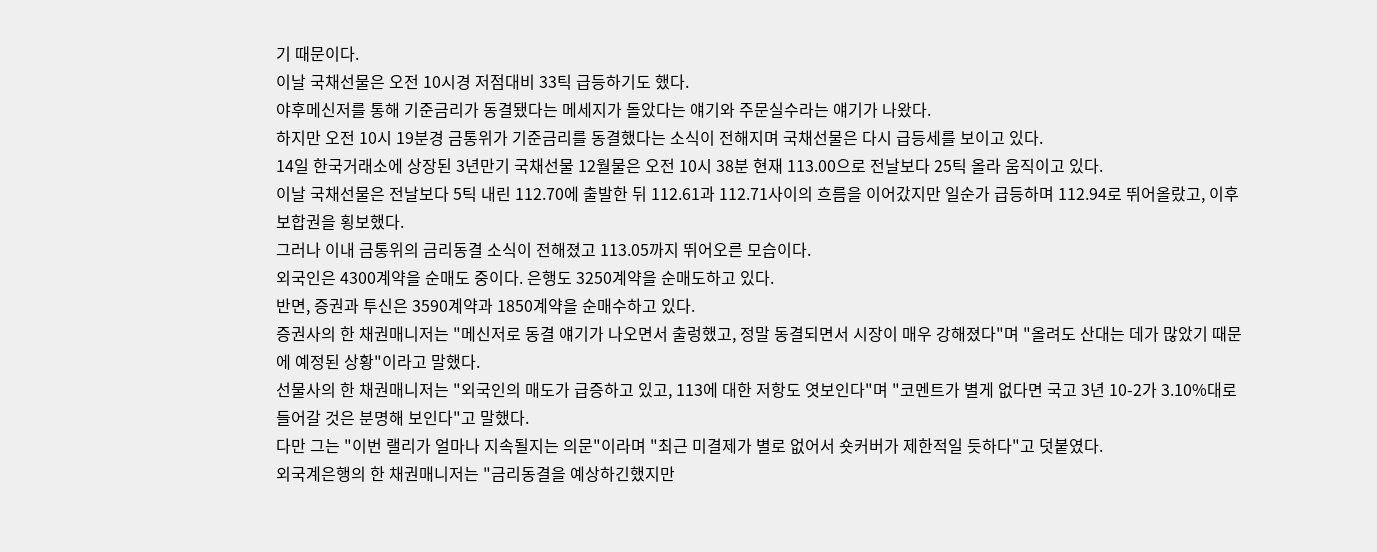기 때문이다.
이날 국채선물은 오전 10시경 저점대비 33틱 급등하기도 했다.
야후메신저를 통해 기준금리가 동결됐다는 메세지가 돌았다는 얘기와 주문실수라는 얘기가 나왔다.
하지만 오전 10시 19분경 금통위가 기준금리를 동결했다는 소식이 전해지며 국채선물은 다시 급등세를 보이고 있다.
14일 한국거래소에 상장된 3년만기 국채선물 12월물은 오전 10시 38분 현재 113.00으로 전날보다 25틱 올라 움직이고 있다.
이날 국채선물은 전날보다 5틱 내린 112.70에 출발한 뒤 112.61과 112.71사이의 흐름을 이어갔지만 일순가 급등하며 112.94로 뛰어올랐고, 이후 보합권을 횡보했다.
그러나 이내 금통위의 금리동결 소식이 전해졌고 113.05까지 뛰어오른 모습이다.
외국인은 4300계약을 순매도 중이다. 은행도 3250계약을 순매도하고 있다.
반면, 증권과 투신은 3590계약과 1850계약을 순매수하고 있다.
증권사의 한 채권매니저는 "메신저로 동결 얘기가 나오면서 출렁했고, 정말 동결되면서 시장이 매우 강해졌다"며 "올려도 산대는 데가 많았기 때문에 예정된 상황"이라고 말했다.
선물사의 한 채권매니저는 "외국인의 매도가 급증하고 있고, 113에 대한 저항도 엿보인다"며 "코멘트가 별게 없다면 국고 3년 10-2가 3.10%대로 들어갈 것은 분명해 보인다"고 말했다.
다만 그는 "이번 랠리가 얼마나 지속될지는 의문"이라며 "최근 미결제가 별로 없어서 숏커버가 제한적일 듯하다"고 덧붙였다.
외국계은행의 한 채권매니저는 "금리동결을 예상하긴했지만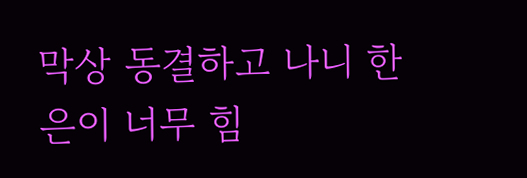막상 동결하고 나니 한은이 너무 힘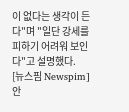이 없다는 생각이 든다"며 "일단 강세를 피하기 어려워 보인다"고 설명했다.
[뉴스핌 Newspim] 안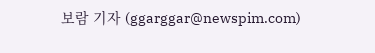보람 기자 (ggarggar@newspim.com)